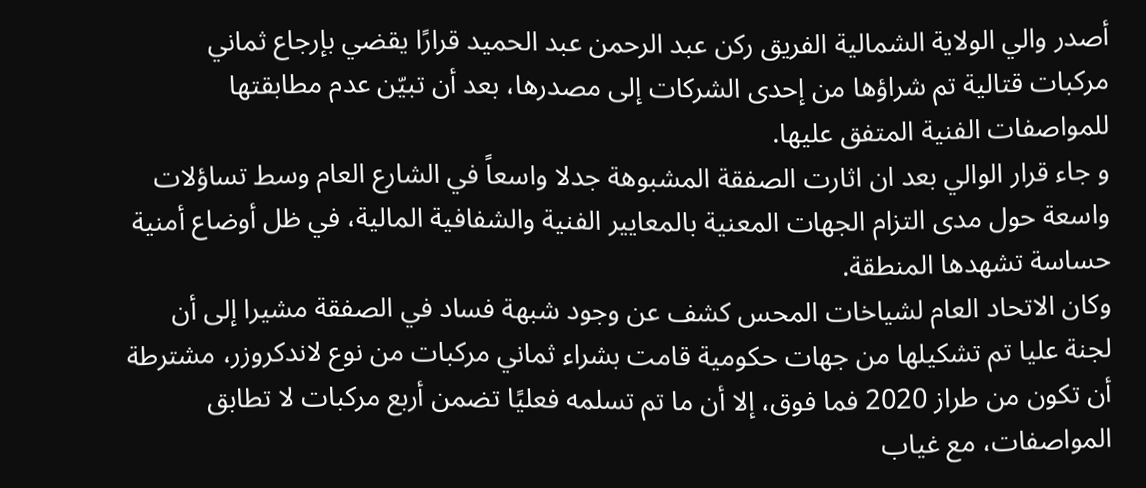أصدر والي الولاية الشمالية الفريق ركن عبد الرحمن عبد الحميد قرارًا يقضي بإرجاع ثماني مركبات قتالية تم شراؤها من إحدى الشركات إلى مصدرها، بعد أن تبيّن عدم مطابقتها للمواصفات الفنية المتفق عليها.
و جاء قرار الوالي بعد ان اثارت الصفقة المشبوهة جدلا واسعاً في الشارع العام وسط تساؤلات واسعة حول مدى التزام الجهات المعنية بالمعايير الفنية والشفافية المالية، في ظل أوضاع أمنية حساسة تشهدها المنطقة.
وكان الاتحاد العام لشياخات المحس كشف عن وجود شبهة فساد في الصفقة مشيرا إلى أن لجنة عليا تم تشكيلها من جهات حكومية قامت بشراء ثماني مركبات من نوع لاندكروزر، مشترطة أن تكون من طراز 2020 فما فوق، إلا أن ما تم تسلمه فعليًا تضمن أربع مركبات لا تطابق المواصفات، مع غياب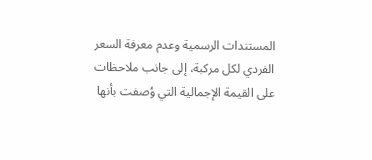المستندات الرسمية وعدم معرفة السعر الفردي لكل مركبة، إلى جانب ملاحظات على القيمة الإجمالية التي وُصفت بأنها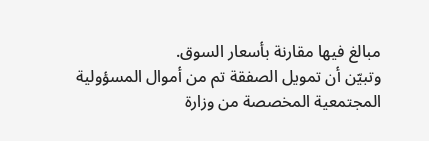مبالغ فيها مقارنة بأسعار السوق.
وتبيّن أن تمويل الصفقة تم من أموال المسؤولية المجتمعية المخصصة من وزارة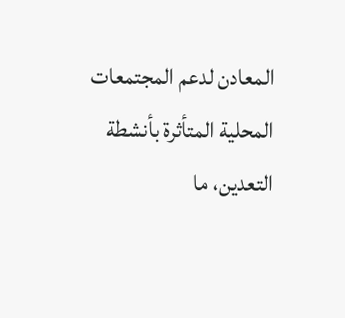المعادن لدعم المجتمعات المحلية المتأثرة بأنشطة التعدين، ما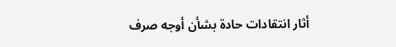أثار انتقادات حادة بشأن أوجه صرف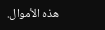هذه الأموال.